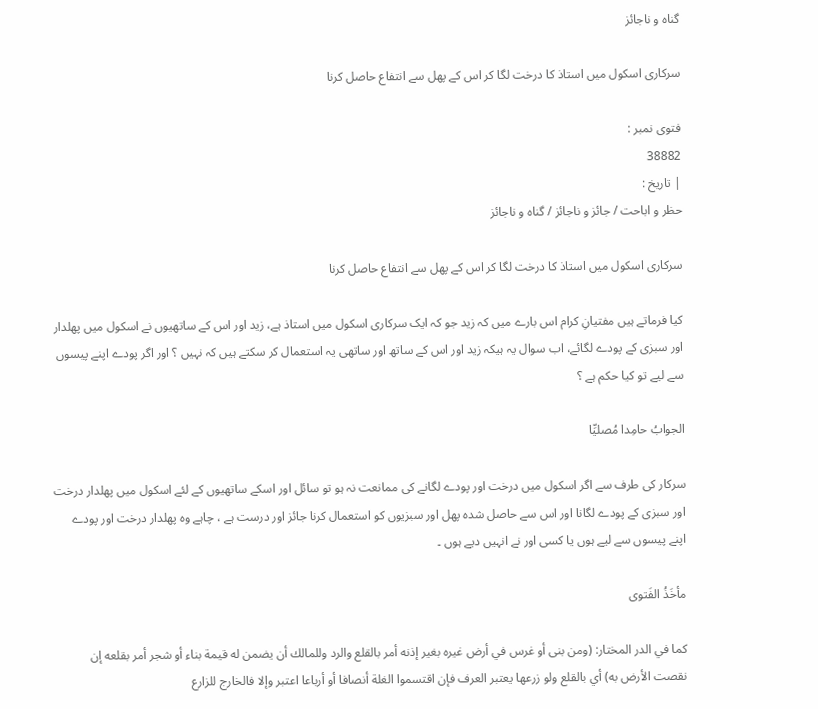گناہ و ناجائز

سرکاری اسکول میں استاذ کا درخت لگا کر اس کے پھل سے انتفاع حاصل کرنا

فتوی نمبر :
38882
| تاریخ :
حظر و اباحت / جائز و ناجائز / گناہ و ناجائز

سرکاری اسکول میں استاذ کا درخت لگا کر اس کے پھل سے انتفاع حاصل کرنا

کیا فرماتے ہیں مفتیانِ کرام اس بارے میں کہ زید جو کہ ایک سرکاری اسکول میں استاذ ہے، زید اور اس کے ساتھیوں نے اسکول میں پھلدار اور سبزی کے پودے لگائے، اب سوال یہ ہیکہ زید اور اس کے ساتھ اور ساتھی یہ استعمال کر سکتے ہیں کہ نہیں ؟ اور اگر پودے اپنے پیسوں سے لیے تو کیا حکم ہے ؟

الجوابُ حامِدا مُصلیِّا

سرکار کی طرف سے اگر اسکول میں درخت اور پودے لگانے کی ممانعت نہ ہو تو سائل اور اسکے ساتھیوں کے لئے اسکول میں پھلدار درخت اور سبزی کے پودے لگانا اور اس سے حاصل شدہ پھل اور سبزیوں کو استعمال کرنا جائز اور درست ہے ، چاہے وہ پھلدار درخت اور پودے اپنے پیسوں سے لیے ہوں یا کسی اور نے انہیں دیے ہوں ۔

مأخَذُ الفَتوی

كما في الدر المختار: (ومن بنى أو غرس في أرض غيره بغير إذنه أمر بالقلع والرد وللمالك أن يضمن له قيمة بناء أو شجر أمر بقلعه إن نقصت الأرض به) أي بالقلع ولو زرعها يعتبر العرف فإن اقتسموا الغلة أنصافا أو أرباعا اعتبر وإلا فالخارج للزارع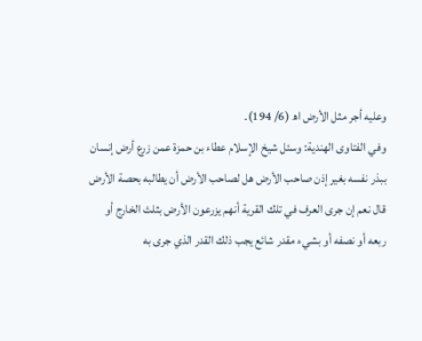وعليه أجر مثل الأرض اھ (6/ 194)۔
وفي الفتاوى الهندية: وسئل شيخ الإسلام عطاء بن حمزة عمن زرع أرض إنسان ببذر نفسه بغير إذن صاحب الأرض هل لصاحب الأرض أن يطالبه بحصة الأرض قال نعم إن جرى العرف في تلك القرية أنهم يزرعون الأرض بثلث الخارج أو ربعه أو نصفه أو بشيء مقدر شائع يجب ذلك القدر الذي جرى به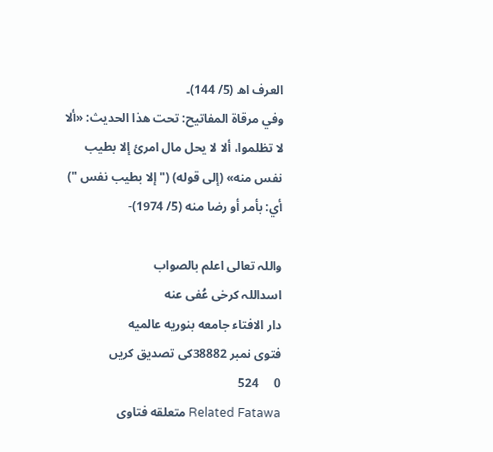العرف اھ (5/ 144)۔
وفي مرقاة المفاتيح: تحت ھذا الحدیث: «ألا لا تظلموا، ألا لا يحل مال امرئ إلا بطيب نفس منه» (إلی قوله) (" إلا بطيب نفس ") أي: بأمر أو رضا منه (5/ 1974)-

واللہ تعالی اعلم بالصواب
اسداللہ کرخی عُفی عنه
دار الافتاء جامعه بنوریه عالمیه
فتوی نمبر 38882کی تصدیق کریں
0     524
Related Fatawa متعلقه فتاوی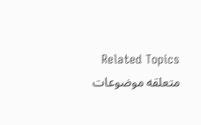Related Topics متعلقه موضوعات